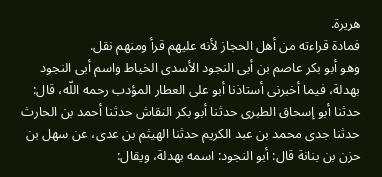هريرة.
فمادة قراءته من أهل الحجاز لأنه عليهم قرأ ومنهم نقل.
وهو أبو بكر عاصم بن أبى النجود الأسدى الخياط واسم أبى النجود بهدلة، فيما أخبرنى أستاذنا أبو على العطار المؤدب رحمه اللّه، قال: حدثنا أبو إسحاق الطبرى حدثنا أبو بكر النقاش حدثنا أحمد بن الحارث حدثنا جدى محمد بن عبد الكريم حدثنا الهيثم بن عدى، عن سهل بن حزن بن بنانة قال: أبو النجود: اسمه بهدلة، ويقال: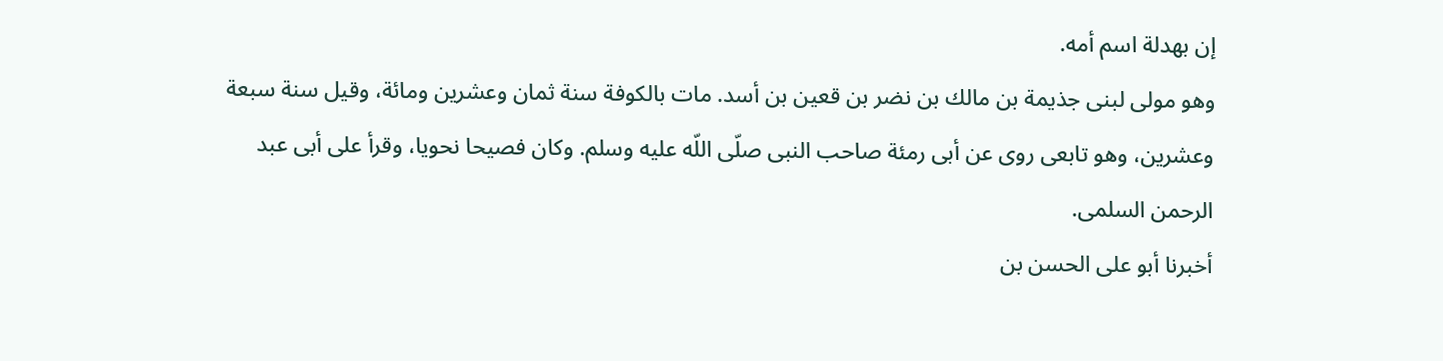إن بهدلة اسم أمه.
وهو مولى لبنى جذيمة بن مالك بن نضر بن قعين بن أسد. مات بالكوفة سنة ثمان وعشرين ومائة، وقيل سنة سبعة وعشرين، وهو تابعى روى عن أبى رمئة صاحب النبى صلّى اللّه عليه وسلم. وكان فصيحا نحويا، وقرأ على أبى عبد الرحمن السلمى.
أخبرنا أبو على الحسن بن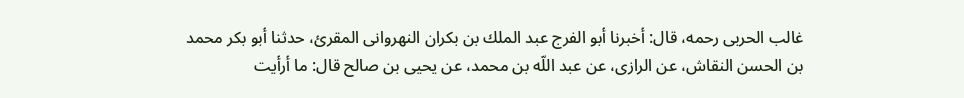غالب الحربى رحمه، قال: أخبرنا أبو الفرج عبد الملك بن بكران النهروانى المقرئ، حدثنا أبو بكر محمد بن الحسن النقاش، عن الرازى، عن عبد اللّه بن محمد، عن يحيى بن صالح قال: ما أرأيت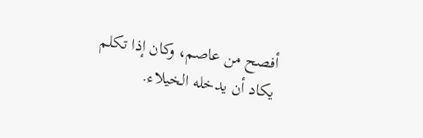أفصح من عاصم، وكان إذا تكلم يكاد أن يدخله الخيلاء.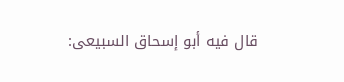قال فيه أبو إسحاق السبيعى: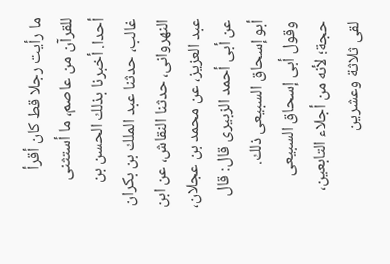ما رأيت رجلا قط كان أقرأ للقرآن من عاصم، ما أستثنى أحدا. أخبرنا بذلك الحسن بن غالب، حدثنا عبد الملك بن بكران النهروانى، حدثنا النقاش، عن ابن عبد العزيز، عن محمد بن عجلان، عن أبى أحمد الزبيرى قال: قال أبو إسحاق السبيعى ذلك.
وقول أبى إسحاق السبيعى حجة؛ لأنه من أجلاء التابعين، لقى ثلاثة وعشرين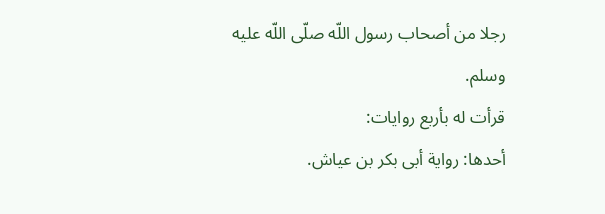رجلا من أصحاب رسول اللّه صلّى اللّه عليه وسلم.
قرأت له بأربع روايات:
أحدها: رواية أبى بكر بن عياش.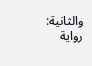والثانية: رواية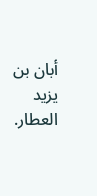أبان بن يزيد العطار.